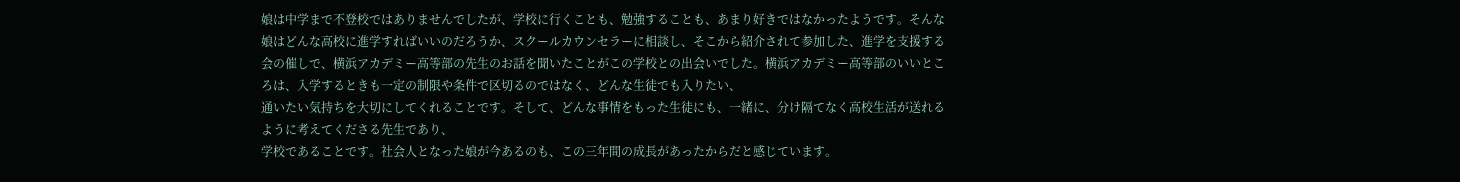娘は中学まで不登校ではありませんでしたが、学校に行くことも、勉強することも、あまり好きではなかったようです。そんな娘はどんな高校に進学すればいいのだろうか、スクールカウンセラーに相談し、そこから紹介されて参加した、進学を支援する会の催しで、横浜アカデミー高等部の先生のお話を聞いたことがこの学校との出会いでした。横浜アカデミー高等部のいいところは、入学するときも一定の制限や条件で区切るのではなく、どんな生徒でも入りたい、
通いたい気持ちを大切にしてくれることです。そして、どんな事情をもった生徒にも、一緒に、分け隔てなく高校生活が送れるように考えてくださる先生であり、
学校であることです。社会人となった娘が今あるのも、この三年間の成長があったからだと感じています。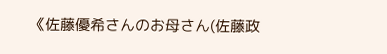《佐藤優希さんのお母さん(佐藤政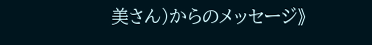美さん)からのメッセージ》